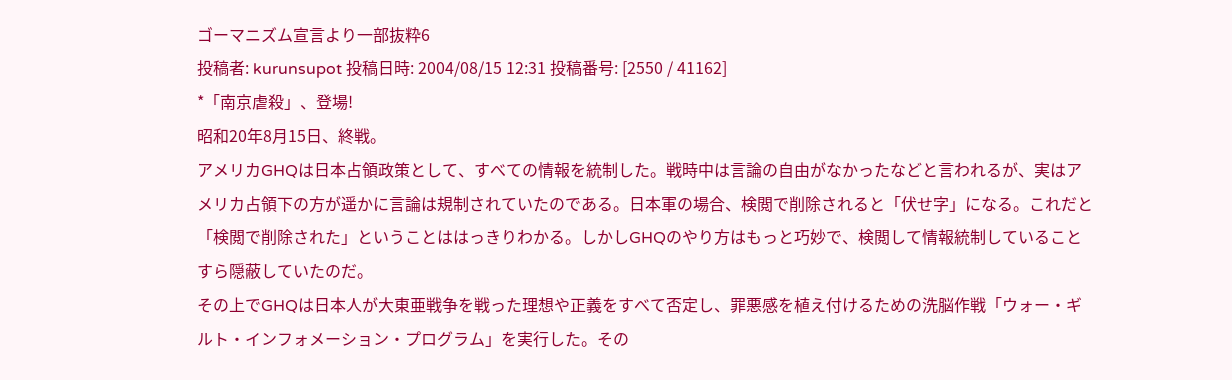ゴーマニズム宣言より一部抜粋6
投稿者: kurunsupot 投稿日時: 2004/08/15 12:31 投稿番号: [2550 / 41162]
*「南京虐殺」、登場!
昭和20年8月15日、終戦。
アメリカGHQは日本占領政策として、すべての情報を統制した。戦時中は言論の自由がなかったなどと言われるが、実はアメリカ占領下の方が遥かに言論は規制されていたのである。日本軍の場合、検閲で削除されると「伏せ字」になる。これだと「検閲で削除された」ということははっきりわかる。しかしGHQのやり方はもっと巧妙で、検閲して情報統制していることすら隠蔽していたのだ。
その上でGHQは日本人が大東亜戦争を戦った理想や正義をすべて否定し、罪悪感を植え付けるための洗脳作戦「ウォー・ギルト・インフォメーション・プログラム」を実行した。その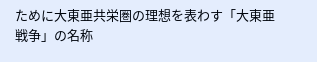ために大東亜共栄圏の理想を表わす「大東亜戦争」の名称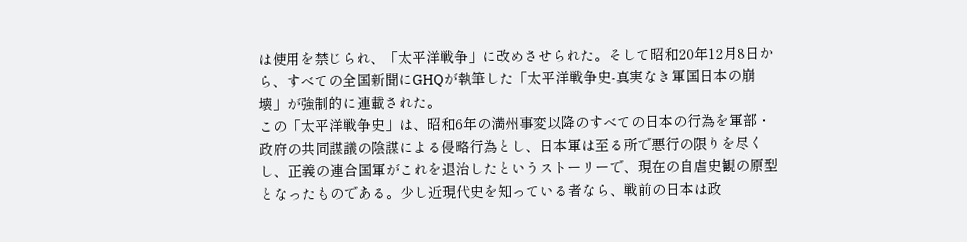は使用を禁じられ、「太平洋戦争」に改めさせられた。そして昭和20年12月8日から、すべての全国新聞にGHQが執筆した「太平洋戦争史-真実なき軍国日本の崩壊」が強制的に連載された。
この「太平洋戦争史」は、昭和6年の満州事変以降のすべての日本の行為を軍部・政府の共同謀議の陰謀による侵略行為とし、日本軍は至る所で悪行の限りを尽くし、正義の連合国軍がこれを退治したというストーリーで、現在の自虐史観の原型となったものである。少し近現代史を知っている者なら、戦前の日本は政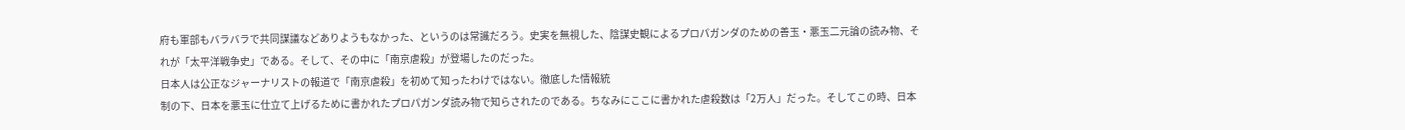府も軍部もバラバラで共同謀議などありようもなかった、というのは常識だろう。史実を無視した、陰謀史観によるプロパガンダのための善玉・悪玉二元論の読み物、それが「太平洋戦争史」である。そして、その中に「南京虐殺」が登場したのだった。
日本人は公正なジャーナリストの報道で「南京虐殺」を初めて知ったわけではない。徹底した情報統
制の下、日本を悪玉に仕立て上げるために書かれたプロパガンダ読み物で知らされたのである。ちなみにここに書かれた虐殺数は「2万人」だった。そしてこの時、日本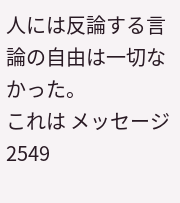人には反論する言論の自由は一切なかった。
これは メッセージ 2549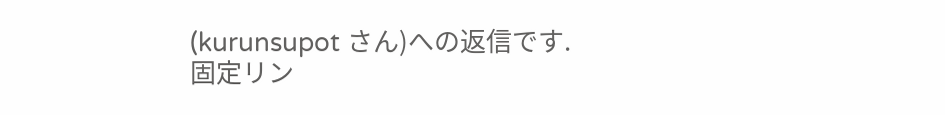(kurunsupot さん)への返信です.
固定リン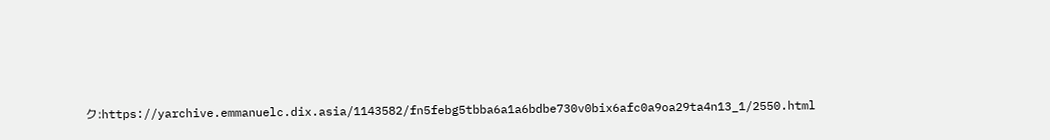ク:https://yarchive.emmanuelc.dix.asia/1143582/fn5febg5tbba6a1a6bdbe730v0bix6afc0a9oa29ta4n13_1/2550.html